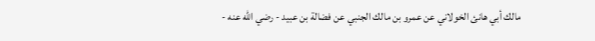مالك أبي هانئ الخولاني عن عمرو بن مالك الجنبي عن فضالة بن عبيد - رضي الله عنه -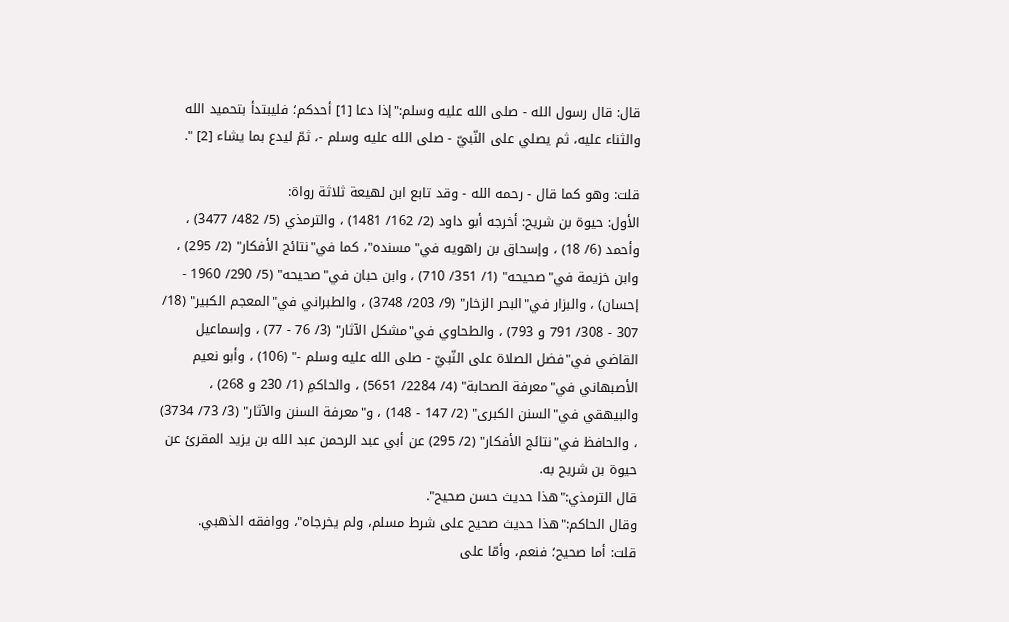قال: قال رسول الله - صلى الله عليه وسلم:"إذا دعا [1] أحدكم؛ فليبتدأ بتحميد الله والثناء عليه، ثم يصلي على النّبيّ - صلى الله عليه وسلم -، ثمّ ليدع بما يشاء [2] ".

قلت: وهو كما قال - رحمه الله - وقد تابع ابن لهيعة ثلاثة رواة:
الأول: حيوة بن شريح: أخرجه أبو داود (2/ 162/ 1481) ، والترمذي (5/ 482/ 3477) ، وأحمد (6/ 18) ، وإسحاق بن راهويه في"مسنده"، كما في"نتائج الأفكار" (2/ 295) ، وابن خزيمة في"صحيحه" (1/ 351/ 710) ، وابن حبان في"صحيحه" (5/ 290/ 1960 - إحسان) ، والبزار في"البحر الزخار" (9/ 203/ 3748) ، والطبراني في"المعجم الكبير" (18/ 307 - 308/ 791 و 793) ، والطحاوي في"مشكل الآثار" (3/ 76 - 77) ، وإسماعيل القاضي في"فضل الصلاة على النّبيّ - صلى الله عليه وسلم -" (106) ، وأبو نعيم الأصبهاني في"معرفة الصحابة" (4/ 2284/ 5651) ، والحاكمِ (1/ 230 و 268) ، والبيهقي في"السنن الكبرى" (2/ 147 - 148) ، و"معرفة السنن والآثار" (3/ 73/ 3734) ، والحافظ في"نتائج الأفكار" (2/ 295) عن أبي عبد الرحمن عبد الله بن يزيد المقرئ عن حيوة بن شريح به.
قال الترمذي:"هذا حديث حسن صحيح".
وقال الحاكم:"هذا حديث صحيح على شرط مسلم، ولم يخرجاه"، ووافقه الذهبي.
قلت: أما صحيح؛ فنعم، وأمّا على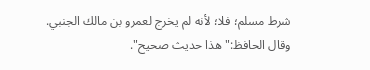شرط مسلم؛ فلا؛ لأنه لم يخرج لعمرو بن مالك الجنبي.
وقال الحافظ:"هذا حديث صحيح".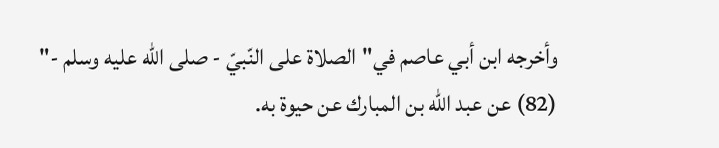وأخرجه ابن أبي عاصم في"الصلاة على النّبيّ - صلى الله عليه وسلم -" (82) عن عبد الله بن المبارك عن حيوة به.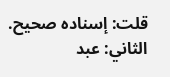قلت: إسناده صحيح.
الثاني: عبد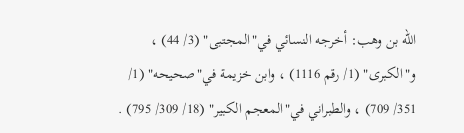الله بن وهب: أخرجه النسائي في"المجتبى" (3/ 44) ، و"الكبرى" (1/ رقم 1116) ، وابن خزيمة في"صحيحه" (1/ 351/ 709) ، والطبراني في"المعجم الكبير" (18/ 309/ 795) .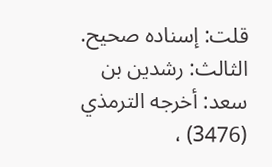قلت: إسناده صحيح.
الثالث: رشدين بن سعد: أخرجه الترمذي (3476) ،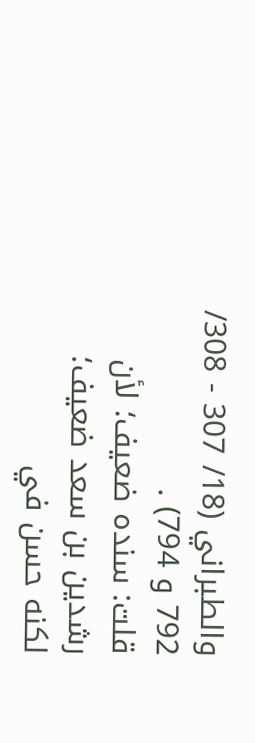والطبراني (18/ 307 - 308/ 792 و 794) .
قلت: سنده ضعيف؛ لأن رشدين بن سعد ضعيف؛ لكنه حسن في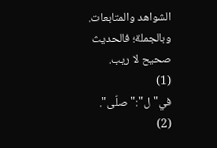الشواهد والمتابعات.
وبالجملة؛ فالحديث صحيح لا ريب.
(1) في"ل":"صلّى".
(2)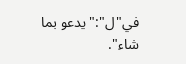في"ل":"يدعو بما شاء".